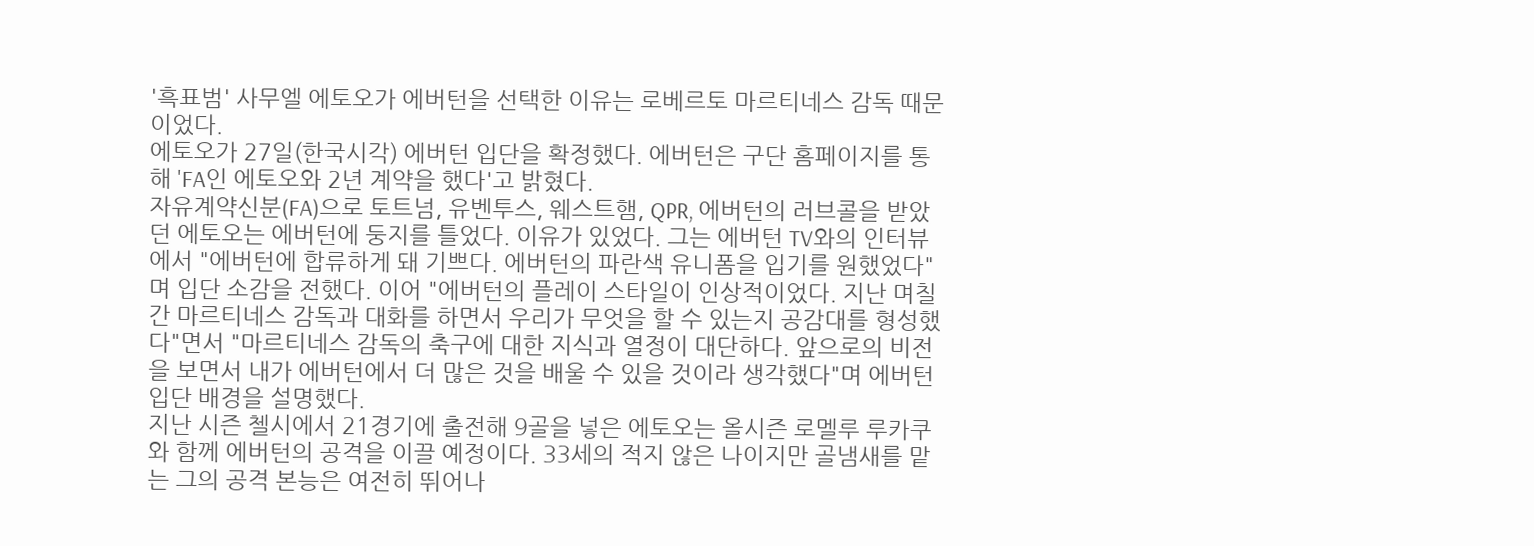'흑표범' 사무엘 에토오가 에버턴을 선택한 이유는 로베르토 마르티네스 감독 때문이었다.
에토오가 27일(한국시각) 에버턴 입단을 확정했다. 에버턴은 구단 홈페이지를 통해 'FA인 에토오와 2년 계약을 했다'고 밝혔다.
자유계약신분(FA)으로 토트넘, 유벤투스, 웨스트햄, QPR, 에버턴의 러브콜을 받았던 에토오는 에버턴에 둥지를 틀었다. 이유가 있었다. 그는 에버턴 TV와의 인터뷰에서 "에버턴에 합류하게 돼 기쁘다. 에버턴의 파란색 유니폼을 입기를 원했었다"며 입단 소감을 전했다. 이어 "에버턴의 플레이 스타일이 인상적이었다. 지난 며칠간 마르티네스 감독과 대화를 하면서 우리가 무엇을 할 수 있는지 공감대를 형성했다"면서 "마르티네스 감독의 축구에 대한 지식과 열정이 대단하다. 앞으로의 비전을 보면서 내가 에버턴에서 더 많은 것을 배울 수 있을 것이라 생각했다"며 에버턴 입단 배경을 설명했다.
지난 시즌 첼시에서 21경기에 출전해 9골을 넣은 에토오는 올시즌 로멜루 루카쿠와 함께 에버턴의 공격을 이끌 예정이다. 33세의 적지 않은 나이지만 골냄새를 맡는 그의 공격 본능은 여전히 뛰어나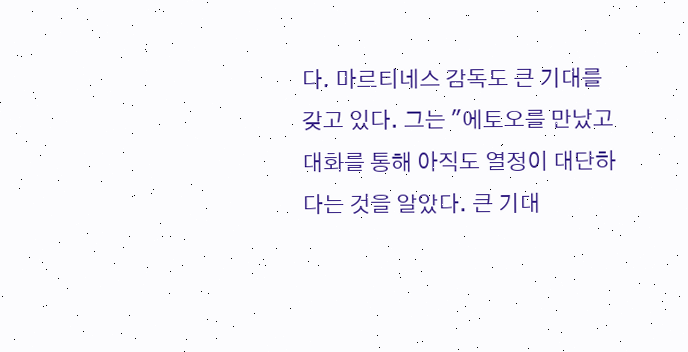다. 마르티네스 감독도 큰 기대를 갖고 있다. 그는 "에토오를 만났고 대화를 통해 아직도 열정이 대단하다는 것을 알았다. 큰 기대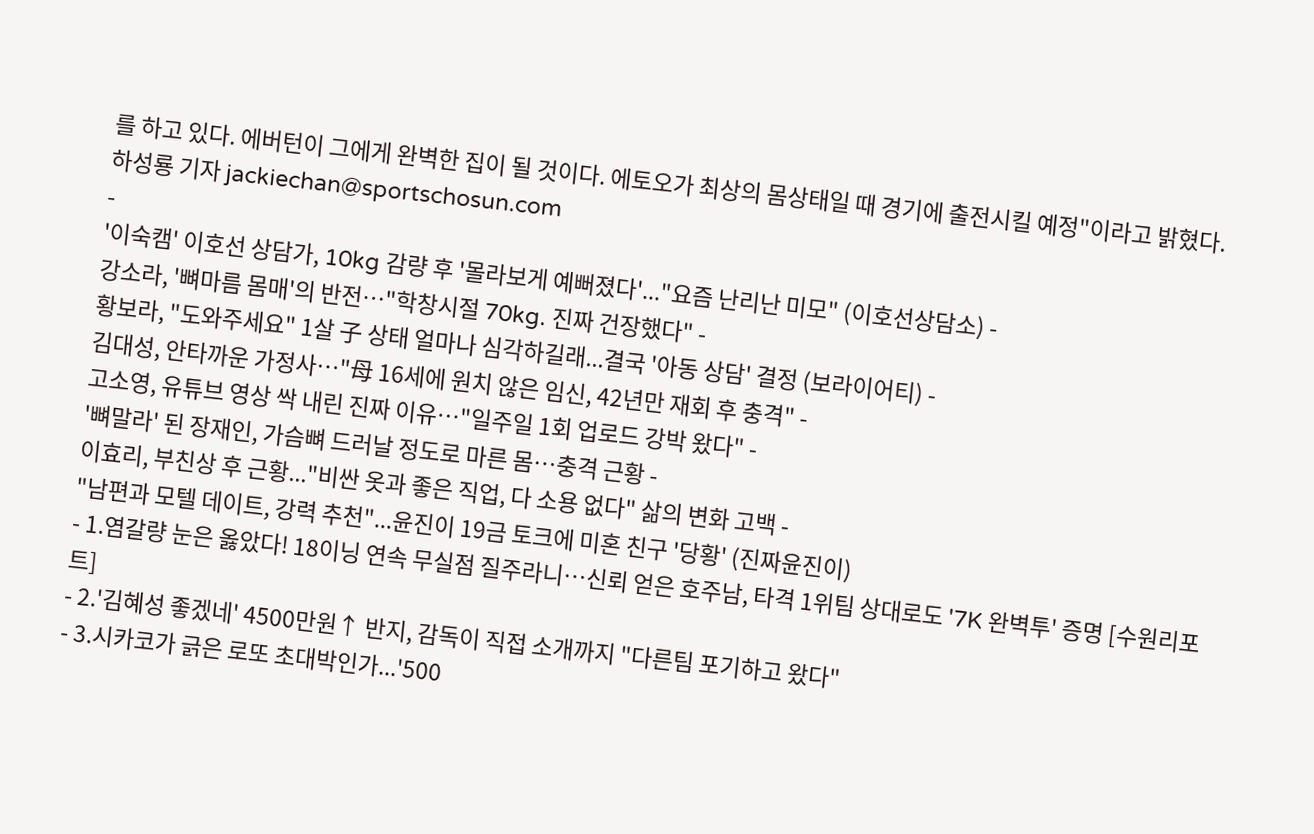를 하고 있다. 에버턴이 그에게 완벽한 집이 될 것이다. 에토오가 최상의 몸상태일 때 경기에 출전시킬 예정"이라고 밝혔다.
하성룡 기자 jackiechan@sportschosun.com
-
'이숙캠' 이호선 상담가, 10kg 감량 후 '몰라보게 예뻐졌다'..."요즘 난리난 미모" (이호선상담소) -
강소라, '뼈마름 몸매'의 반전…"학창시절 70kg. 진짜 건장했다" -
황보라, "도와주세요" 1살 子 상태 얼마나 심각하길래...결국 '아동 상담' 결정 (보라이어티) -
김대성, 안타까운 가정사…"母 16세에 원치 않은 임신, 42년만 재회 후 충격" -
고소영, 유튜브 영상 싹 내린 진짜 이유…"일주일 1회 업로드 강박 왔다" -
'뼈말라' 된 장재인, 가슴뼈 드러날 정도로 마른 몸…충격 근황 -
이효리, 부친상 후 근황..."비싼 옷과 좋은 직업, 다 소용 없다" 삶의 변화 고백 -
"남편과 모텔 데이트, 강력 추천"...윤진이 19금 토크에 미혼 친구 '당황' (진짜윤진이)
- 1.염갈량 눈은 옳았다! 18이닝 연속 무실점 질주라니…신뢰 얻은 호주남, 타격 1위팀 상대로도 '7K 완벽투' 증명 [수원리포트]
- 2.'김혜성 좋겠네' 4500만원↑ 반지, 감독이 직접 소개까지 "다른팀 포기하고 왔다"
- 3.시카코가 긁은 로또 초대박인가...'500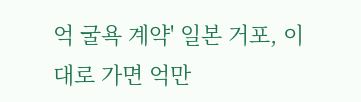억 굴욕 계약' 일본 거포, 이대로 가면 억만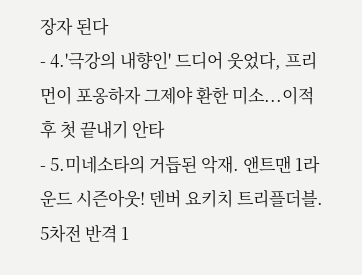장자 된다
- 4.'극강의 내향인' 드디어 웃었다, 프리먼이 포옹하자 그제야 환한 미소...이적 후 첫 끝내기 안타
- 5.미네소타의 거듭된 악재. 앤트맨 1라운드 시즌아웃! 덴버 요키치 트리플더블. 5차전 반격 1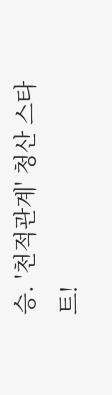승. '천적관계' 청산 스타트!